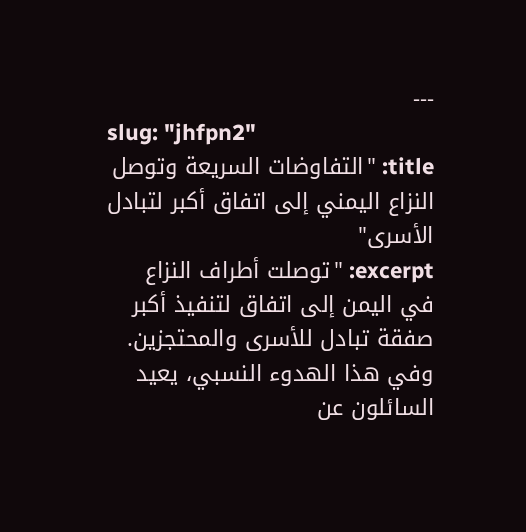---
slug: "jhfpn2"
title: "التفاوضات السريعة وتوصل النزاع اليمني إلى اتفاق أكبر لتبادل الأسرى"
excerpt: "توصلت أطراف النزاع في اليمن إلى اتفاق لتنفيذ أكبر صفقة تبادل للأسرى والمحتجزين. وفي هذا الهدوء النسبي، يعيد السائلون عن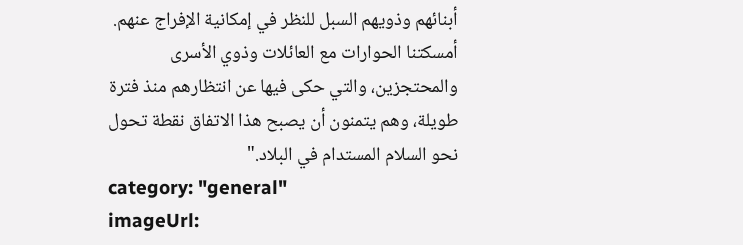أبنائهم وذويهم السبل للنظر في إمكانية الإفراج عنهم. أمسكتنا الحوارات مع العائلات وذوي الأسرى والمحتجزين، والتي حكى فيها عن انتظارهم منذ فترة طويلة، وهم يتمنون أن يصبح هذا الاتفاق نقطة تحول نحو السلام المستدام في البلاد."
category: "general"
imageUrl: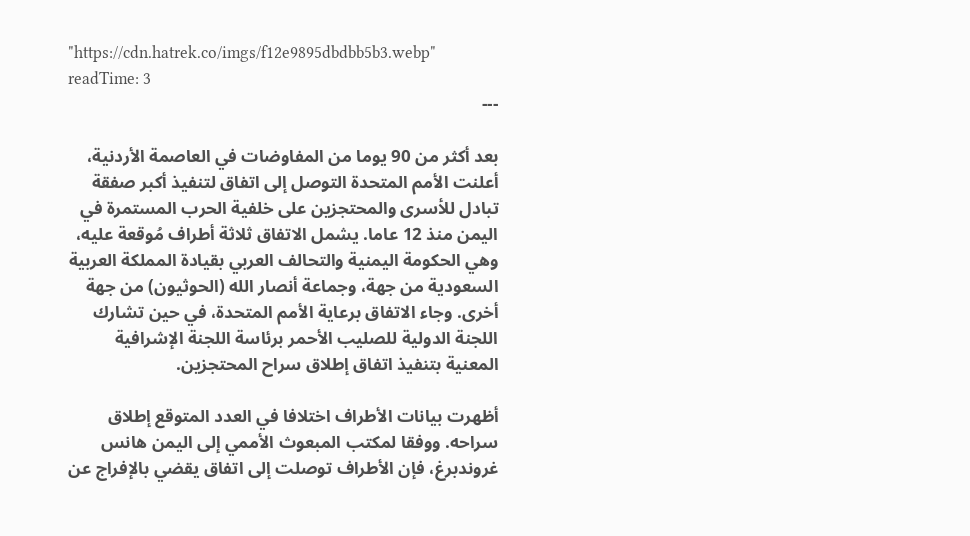"https://cdn.hatrek.co/imgs/f12e9895dbdbb5b3.webp"
readTime: 3
---

بعد أكثر من 90 يوما من المفاوضات في العاصمة الأردنية، أعلنت الأمم المتحدة التوصل إلى اتفاق لتنفيذ أكبر صفقة تبادل للأسرى والمحتجزين على خلفية الحرب المستمرة في اليمن منذ 12 عاما. يشمل الاتفاق ثلاثة أطراف مُوقعة عليه، وهي الحكومة اليمنية والتحالف العربي بقيادة المملكة العربية السعودية من جهة، وجماعة أنصار الله (الحوثيون) من جهة أخرى. وجاء الاتفاق برعاية الأمم المتحدة، في حين تشارك اللجنة الدولية للصليب الأحمر برئاسة اللجنة الإشرافية المعنية بتنفيذ اتفاق إطلاق سراح المحتجزين.

أظهرت بيانات الأطراف اختلافا في العدد المتوقع إطلاق سراحه. ووفقا لمكتب المبعوث الأممي إلى اليمن هانس غروندبرغ، فإن الأطراف توصلت إلى اتفاق يقضي بالإفراج عن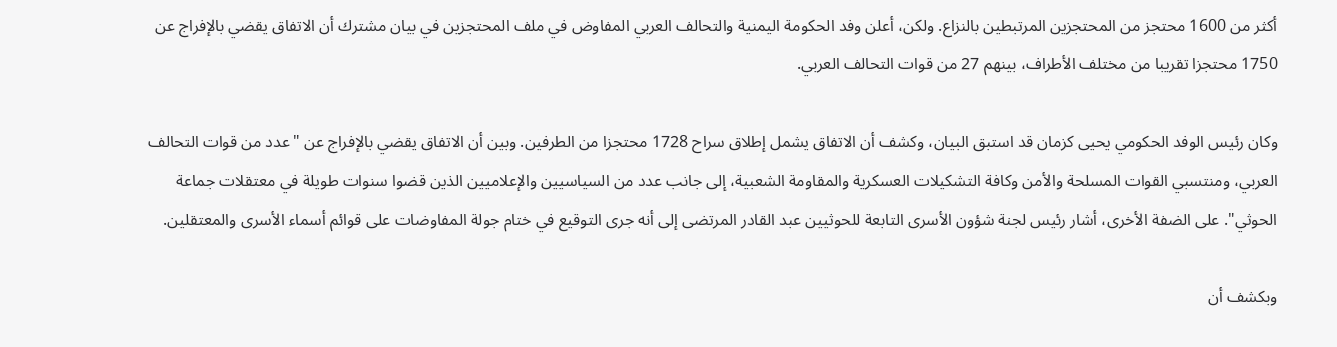أكثر من 1600 محتجز من المحتجزين المرتبطين بالنزاع. ولكن، أعلن وفد الحكومة اليمنية والتحالف العربي المفاوض في ملف المحتجزين في بيان مشترك أن الاتفاق يقضي بالإفراج عن 1750 محتجزا تقريبا من مختلف الأطراف، بينهم 27 من قوات التحالف العربي.

وكان رئيس الوفد الحكومي يحيى كزمان قد استبق البيان، وكشف أن الاتفاق يشمل إطلاق سراح 1728 محتجزا من الطرفين. وبين أن الاتفاق يقضي بالإفراج عن "عدد من قوات التحالف العربي، ومنتسبي القوات المسلحة والأمن وكافة التشكيلات العسكرية والمقاومة الشعبية، إلى جانب عدد من السياسيين والإعلاميين الذين قضوا سنوات طويلة في معتقلات جماعة الحوثي". على الضفة الأخرى، أشار رئيس لجنة شؤون الأسرى التابعة للحوثيين عبد القادر المرتضى إلى أنه جرى التوقيع في ختام جولة المفاوضات على قوائم أسماء الأسرى والمعتقلين.

وبكشف أن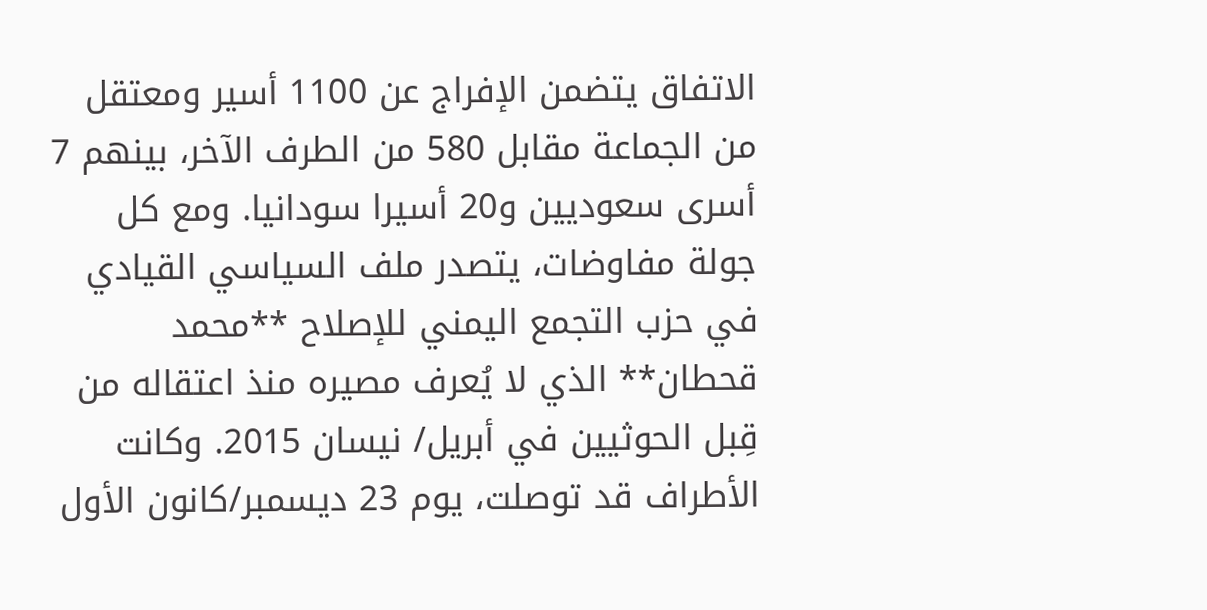الاتفاق يتضمن الإفراج عن 1100 أسير ومعتقل من الجماعة مقابل 580 من الطرف الآخر، بينهم 7 أسرى سعوديين و20 أسيرا سودانيا. ومع كل جولة مفاوضات، يتصدر ملف السياسي القيادي في حزب التجمع اليمني للإصلاح **محمد قحطان** الذي لا يُعرف مصيره منذ اعتقاله من قِبل الحوثيين في أبريل/ نيسان 2015. وكانت الأطراف قد توصلت، يوم 23 ديسمبر/كانون الأول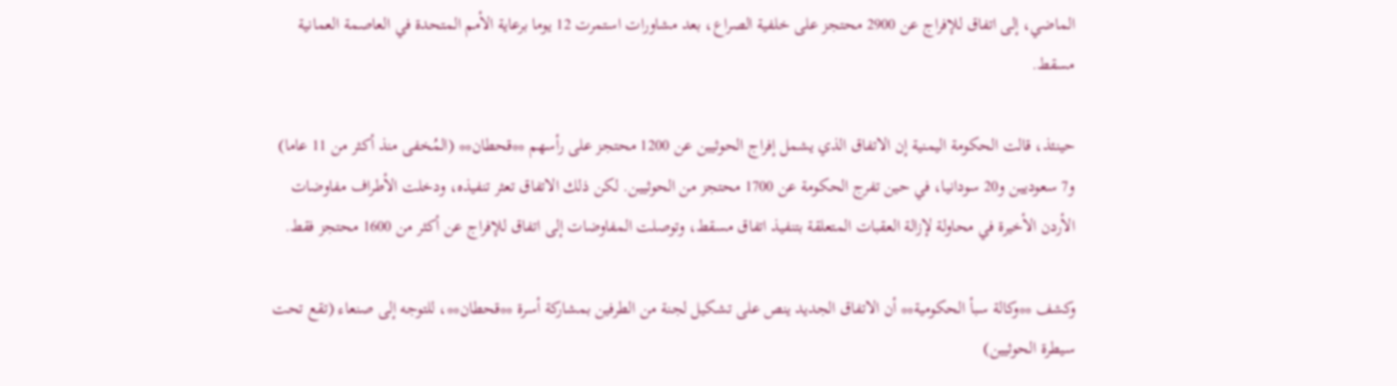الماضي، إلى اتفاق للإفراج عن 2900 محتجز على خلفية الصراع، بعد مشاورات استمرت 12 يوما برعاية الأمم المتحدة في العاصمة العمانية مسقط.

حينئذ، قالت الحكومة اليمنية إن الاتفاق الذي يشمل إفراج الحوثيين عن 1200 محتجز على رأسهم **قحطان** (المُخفى منذ أكثر من 11 عاما) و7 سعوديين و20 سودانيا، في حين تفرج الحكومة عن 1700 محتجز من الحوثيين. لكن ذلك الاتفاق تعثر تنفيذه، ودخلت الأطراف مفاوضات الأردن الأخيرة في محاولة لإزالة العقبات المتعلقة بتنفيذ اتفاق مسقط، وتوصلت المفاوضات إلى اتفاق للإفراج عن أكثر من 1600 محتجز فقط.

وكشف **وكالة سبأ الحكومية** أن الاتفاق الجديد ينص على تشكيل لجنة من الطرفين بمشاركة أسرة **قحطان**، للتوجه إلى صنعاء (تقع تحت سيطرة الحوثيين)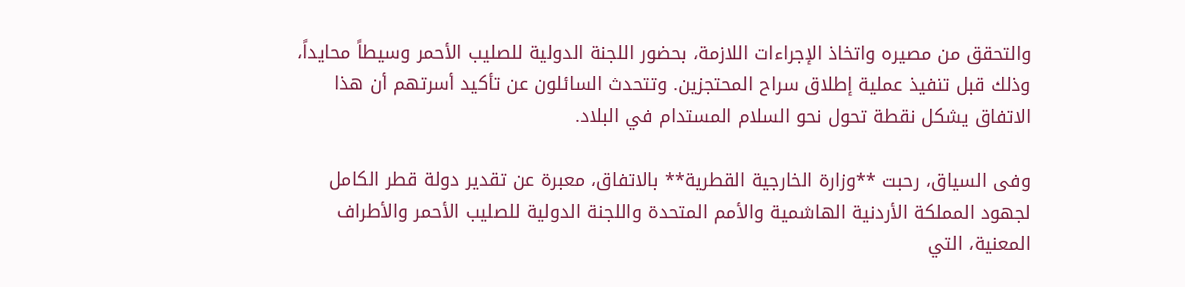والتحقق من مصيره واتخاذ الإجراءات اللازمة، بحضور اللجنة الدولية للصليب الأحمر وسيطاً محايداً، وذلك قبل تنفيذ عملية إطلاق سراح المحتجزين. وتتحدث السائلون عن تأكيد أسرتهم أن هذا الاتفاق يشكل نقطة تحول نحو السلام المستدام في البلاد.

وفى السياق، رحبت **وزارة الخارجية القطرية** بالاتفاق، معبرة عن تقدير دولة قطر الكامل لجهود المملكة الأردنية الهاشمية والأمم المتحدة واللجنة الدولية للصليب الأحمر والأطراف المعنية، التي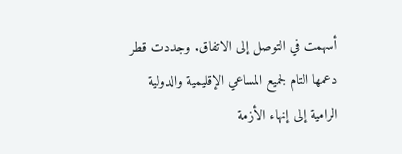أسهمت في التوصل إلى الاتفاق. وجددت قطر دعمها التام لجميع المساعي الإقليمية والدولية الرامية إلى إنهاء الأزمة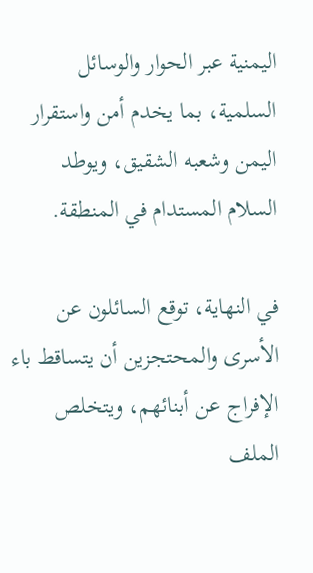اليمنية عبر الحوار والوسائل السلمية، بما يخدم أمن واستقرار اليمن وشعبه الشقيق، ويوطد السلام المستدام في المنطقة.

في النهاية، توقع السائلون عن الأسرى والمحتجزين أن يتساقط باء الإفراج عن أبنائهم، ويتخلص الملف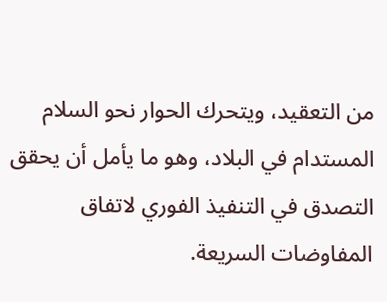من التعقيد، ويتحرك الحوار نحو السلام المستدام في البلاد، وهو ما يأمل أن يحقق التصدق في التنفيذ الفوري لاتفاق المفاوضات السريعة.